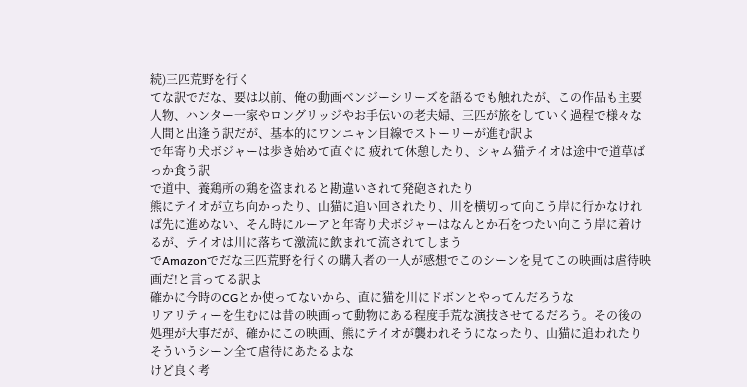続)三匹荒野を行く
てな訳でだな、要は以前、俺の動画ベンジーシリーズを語るでも触れたが、この作品も主要人物、ハンター一家やロングリッジやお手伝いの老夫婦、三匹が旅をしていく過程で様々な人間と出逢う訳だが、基本的にワンニャン目線でストーリーが進む訳よ
で年寄り犬ボジャーは歩き始めて直ぐに 疲れて休憩したり、シャム猫テイオは途中で道草ばっか食う訳
で道中、養鶏所の鶏を盗まれると勘違いされて発砲されたり
熊にテイオが立ち向かったり、山猫に追い回されたり、川を横切って向こう岸に行かなければ先に進めない、そん時にルーアと年寄り犬ボジャーはなんとか石をつたい向こう岸に着けるが、テイオは川に落ちて激流に飲まれて流されてしまう
でAmazonでだな三匹荒野を行くの購入者の一人が感想でこのシーンを見てこの映画は虐待映画だ!と言ってる訳よ
確かに今時のCGとか使ってないから、直に猫を川にドボンとやってんだろうな
リアリティーを生むには昔の映画って動物にある程度手荒な演技させてるだろう。その後の処理が大事だが、確かにこの映画、熊にテイオが襲われそうになったり、山猫に追われたりそういうシーン全て虐待にあたるよな
けど良く考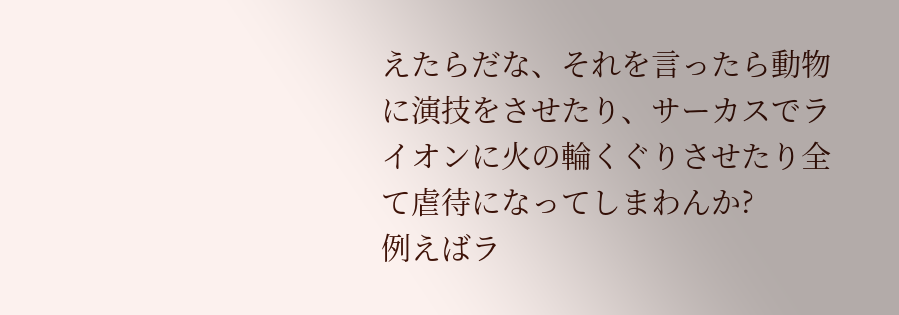えたらだな、それを言ったら動物に演技をさせたり、サーカスでライオンに火の輪くぐりさせたり全て虐待になってしまわんか?
例えばラ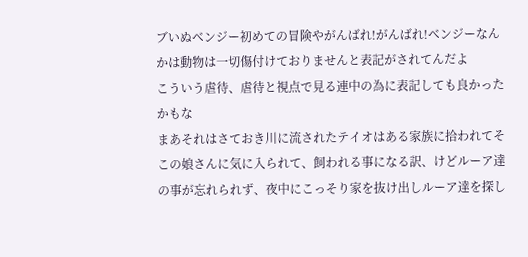ブいぬベンジー初めての冒険やがんばれ!がんばれ!ベンジーなんかは動物は一切傷付けておりませんと表記がされてんだよ
こういう虐待、虐待と視点で見る連中の為に表記しても良かったかもな
まあそれはさておき川に流されたテイオはある家族に拾われてそこの娘さんに気に入られて、飼われる事になる訳、けどルーア達の事が忘れられず、夜中にこっそり家を抜け出しルーア達を探し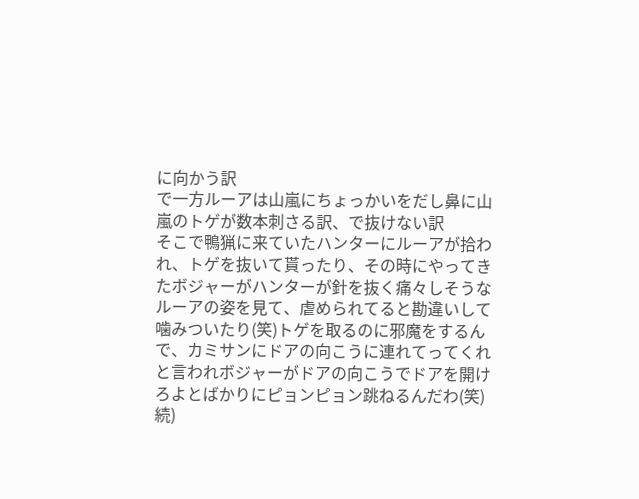に向かう訳
で一方ルーアは山嵐にちょっかいをだし鼻に山嵐のトゲが数本刺さる訳、で抜けない訳
そこで鴨猟に来ていたハンターにルーアが拾われ、トゲを抜いて貰ったり、その時にやってきたボジャーがハンターが針を抜く痛々しそうなルーアの姿を見て、虐められてると勘違いして噛みついたり(笑)トゲを取るのに邪魔をするんで、カミサンにドアの向こうに連れてってくれと言われボジャーがドアの向こうでドアを開けろよとばかりにピョンピョン跳ねるんだわ(笑) 続)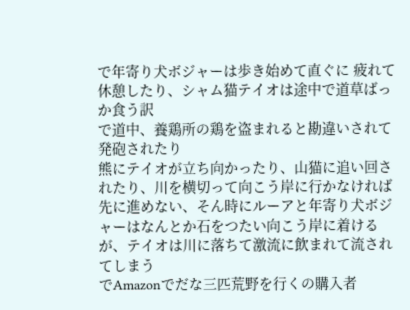で年寄り犬ボジャーは歩き始めて直ぐに 疲れて休憩したり、シャム猫テイオは途中で道草ばっか食う訳
で道中、養鶏所の鶏を盗まれると勘違いされて発砲されたり
熊にテイオが立ち向かったり、山猫に追い回されたり、川を横切って向こう岸に行かなければ先に進めない、そん時にルーアと年寄り犬ボジャーはなんとか石をつたい向こう岸に着けるが、テイオは川に落ちて激流に飲まれて流されてしまう
でAmazonでだな三匹荒野を行くの購入者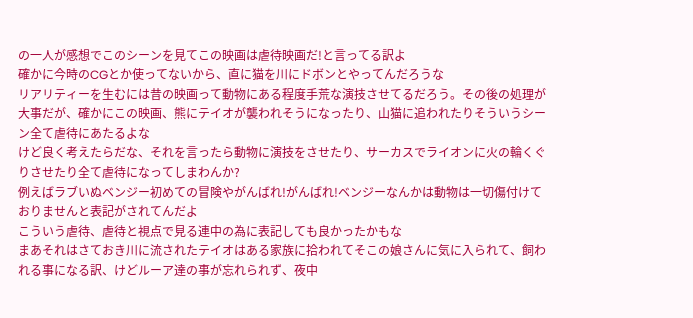の一人が感想でこのシーンを見てこの映画は虐待映画だ!と言ってる訳よ
確かに今時のCGとか使ってないから、直に猫を川にドボンとやってんだろうな
リアリティーを生むには昔の映画って動物にある程度手荒な演技させてるだろう。その後の処理が大事だが、確かにこの映画、熊にテイオが襲われそうになったり、山猫に追われたりそういうシーン全て虐待にあたるよな
けど良く考えたらだな、それを言ったら動物に演技をさせたり、サーカスでライオンに火の輪くぐりさせたり全て虐待になってしまわんか?
例えばラブいぬベンジー初めての冒険やがんばれ!がんばれ!ベンジーなんかは動物は一切傷付けておりませんと表記がされてんだよ
こういう虐待、虐待と視点で見る連中の為に表記しても良かったかもな
まあそれはさておき川に流されたテイオはある家族に拾われてそこの娘さんに気に入られて、飼われる事になる訳、けどルーア達の事が忘れられず、夜中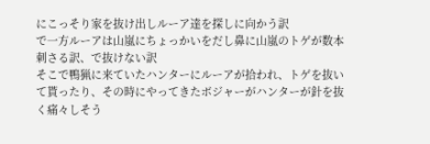にこっそり家を抜け出しルーア達を探しに向かう訳
で一方ルーアは山嵐にちょっかいをだし鼻に山嵐のトゲが数本刺さる訳、で抜けない訳
そこで鴨猟に来ていたハンターにルーアが拾われ、トゲを抜いて貰ったり、その時にやってきたボジャーがハンターが針を抜く痛々しそう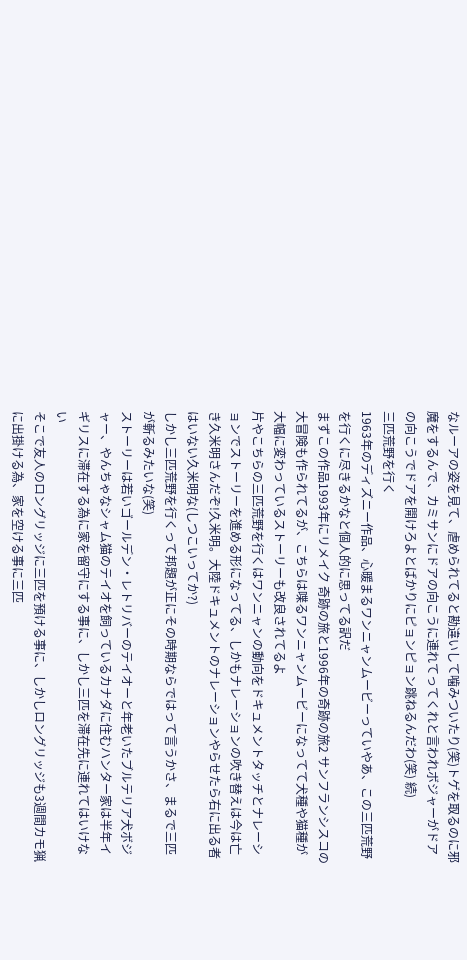なルーアの姿を見て、虐められてると勘違いして噛みついたり(笑)トゲを取るのに邪魔をするんで、カミサンにドアの向こうに連れてってくれと言われボジャーがドアの向こうでドアを開けろよとばかりにピョンピョン跳ねるんだわ(笑) 続)
三匹荒野を行く
1963年のディズニー作品、心暖まるワンニャンムービーっていやあ、この三匹荒野を行くに尽きるかなと個人的に思ってる訳だ
まずこの作品1993年にリメイク 奇跡の旅と1996年の奇跡の旅2 サンフランシスコの大冒険も作られてるが、こちらは喋るワンニャンムービーになってて犬種や猫種が大幅に変わっているストーリーも改良されてるよ
片やこちらの三匹荒野を行くはワンニャンの動向をドキュメントタッチとナレーションでストーリーを進める形になってる、しかもナレーションの吹き替えは今は亡き久米明さんだぞ!久米明。大陸ドキュメントのナレーションやらせたら右に出る者はいない久米明な(しつこいってか?)
しかし三匹荒野を行くって邦題が正にその時期ならではって言うかさ、まるで三匹が斬るみたいな(笑)
ストーリーは若いゴールデン・レトリバーのテイオーと年老いたブルテリア犬ボジャー、やんちゃなシャム猫のテイオを飼っているカナダに住むハンター家は半年イギリスに滞在する為に家を留守にする事に、しかし三匹を滞在先に連れてはいけない
そこで友人のロングリッジに三匹を預ける事に、しかしロングリッジも3週間カモ猟に出掛ける為、家を空ける事に三匹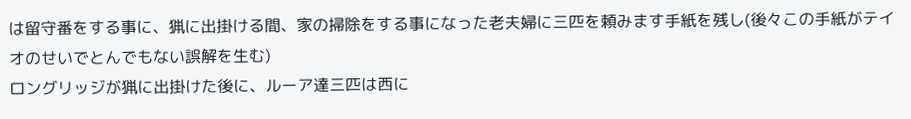は留守番をする事に、猟に出掛ける間、家の掃除をする事になった老夫婦に三匹を頼みます手紙を残し(後々この手紙がテイオのせいでとんでもない誤解を生む)
ロングリッジが猟に出掛けた後に、ルーア達三匹は西に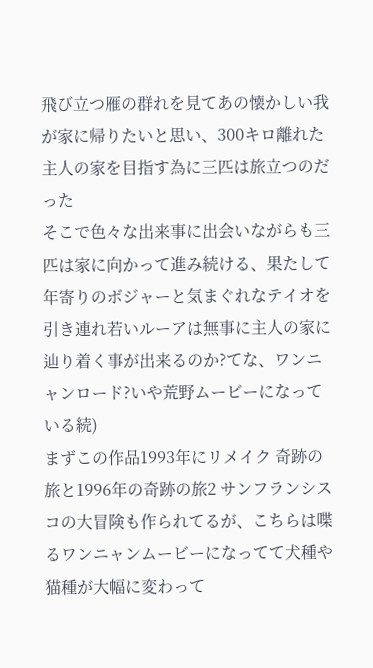飛び立つ雁の群れを見てあの懐かしい我が家に帰りたいと思い、300キロ離れた主人の家を目指す為に三匹は旅立つのだった
そこで色々な出来事に出会いながらも三匹は家に向かって進み続ける、果たして年寄りのボジャーと気まぐれなテイオを引き連れ若いルーアは無事に主人の家に辿り着く事が出来るのか?てな、ワンニャンロード?いや荒野ムービーになっている続)
まずこの作品1993年にリメイク 奇跡の旅と1996年の奇跡の旅2 サンフランシスコの大冒険も作られてるが、こちらは喋るワンニャンムービーになってて犬種や猫種が大幅に変わって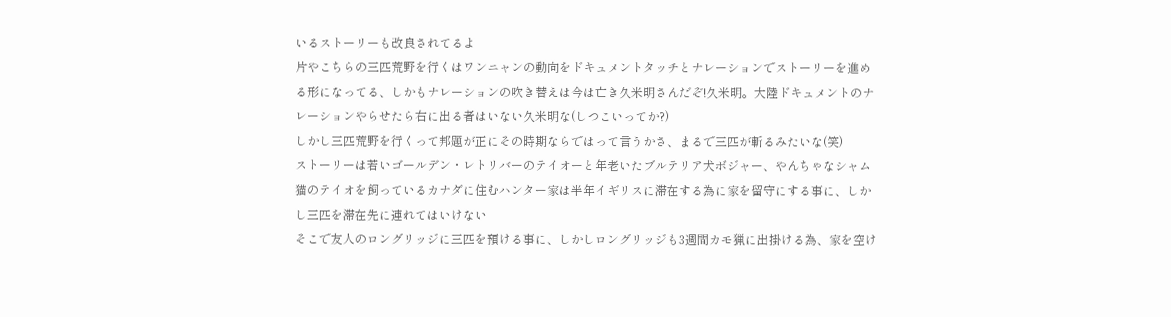いるストーリーも改良されてるよ
片やこちらの三匹荒野を行くはワンニャンの動向をドキュメントタッチとナレーションでストーリーを進める形になってる、しかもナレーションの吹き替えは今は亡き久米明さんだぞ!久米明。大陸ドキュメントのナレーションやらせたら右に出る者はいない久米明な(しつこいってか?)
しかし三匹荒野を行くって邦題が正にその時期ならではって言うかさ、まるで三匹が斬るみたいな(笑)
ストーリーは若いゴールデン・レトリバーのテイオーと年老いたブルテリア犬ボジャー、やんちゃなシャム猫のテイオを飼っているカナダに住むハンター家は半年イギリスに滞在する為に家を留守にする事に、しかし三匹を滞在先に連れてはいけない
そこで友人のロングリッジに三匹を預ける事に、しかしロングリッジも3週間カモ猟に出掛ける為、家を空け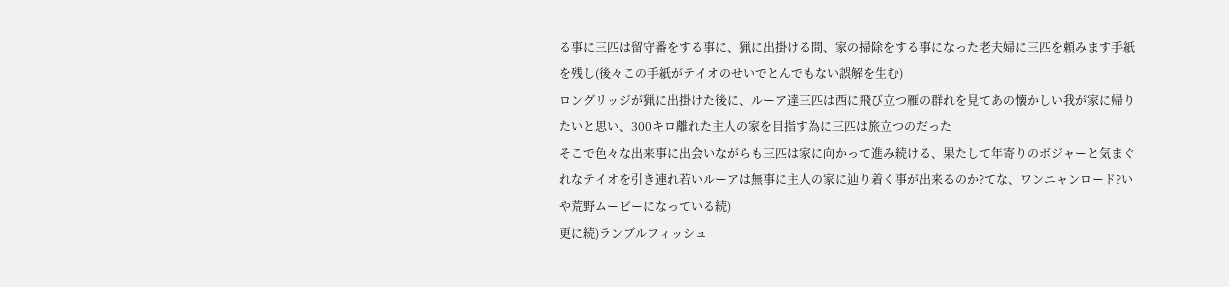る事に三匹は留守番をする事に、猟に出掛ける間、家の掃除をする事になった老夫婦に三匹を頼みます手紙を残し(後々この手紙がテイオのせいでとんでもない誤解を生む)
ロングリッジが猟に出掛けた後に、ルーア達三匹は西に飛び立つ雁の群れを見てあの懐かしい我が家に帰りたいと思い、300キロ離れた主人の家を目指す為に三匹は旅立つのだった
そこで色々な出来事に出会いながらも三匹は家に向かって進み続ける、果たして年寄りのボジャーと気まぐれなテイオを引き連れ若いルーアは無事に主人の家に辿り着く事が出来るのか?てな、ワンニャンロード?いや荒野ムービーになっている続)
更に続)ランブルフィッシュ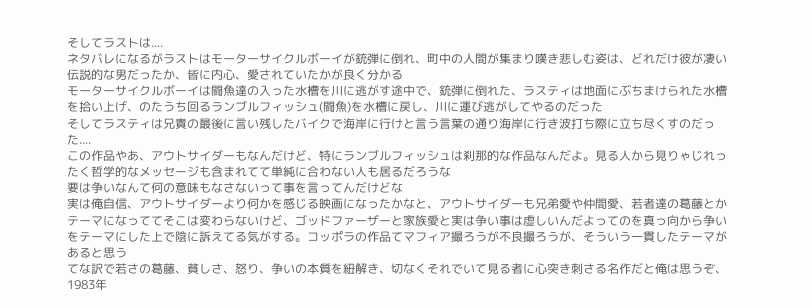そしてラストは....
ネタバレになるがラストはモーターサイクルボーイが銃弾に倒れ、町中の人間が集まり嘆き悲しむ姿は、どれだけ彼が凄い伝説的な男だったか、皆に内心、愛されていたかが良く分かる
モーターサイクルボーイは闘魚達の入った水槽を川に逃がす途中で、銃弾に倒れた、ラスティは地面にぶちまけられた水槽を拾い上げ、のたうち回るランブルフィッシュ(闘魚)を水槽に戻し、川に運び逃がしてやるのだった
そしてラスティは兄貴の最後に言い残したバイクで海岸に行けと言う言葉の通り海岸に行き波打ち際に立ち尽くすのだった....
この作品やあ、アウトサイダーもなんだけど、特にランブルフィッシュは刹那的な作品なんだよ。見る人から見りゃじれったく哲学的なメッセージも含まれてて単純に合わない人も居るだろうな
要は争いなんて何の意味もなさないって事を言ってんだけどな
実は俺自信、アウトサイダーより何かを感じる映画になったかなと、アウトサイダーも兄弟愛や仲間愛、若者達の葛藤とかテーマになっててそこは変わらないけど、ゴッドファーザーと家族愛と実は争い事は虚しいんだよってのを真っ向から争いをテーマにした上で陰に訴えてる気がする。コッポラの作品てマフィア撮ろうが不良撮ろうが、そういう一貫したテーマがあると思う
てな訳で若さの葛藤、貧しさ、怒り、争いの本質を紐解き、切なくそれでいて見る者に心突き刺さる名作だと俺は思うぞ、1983年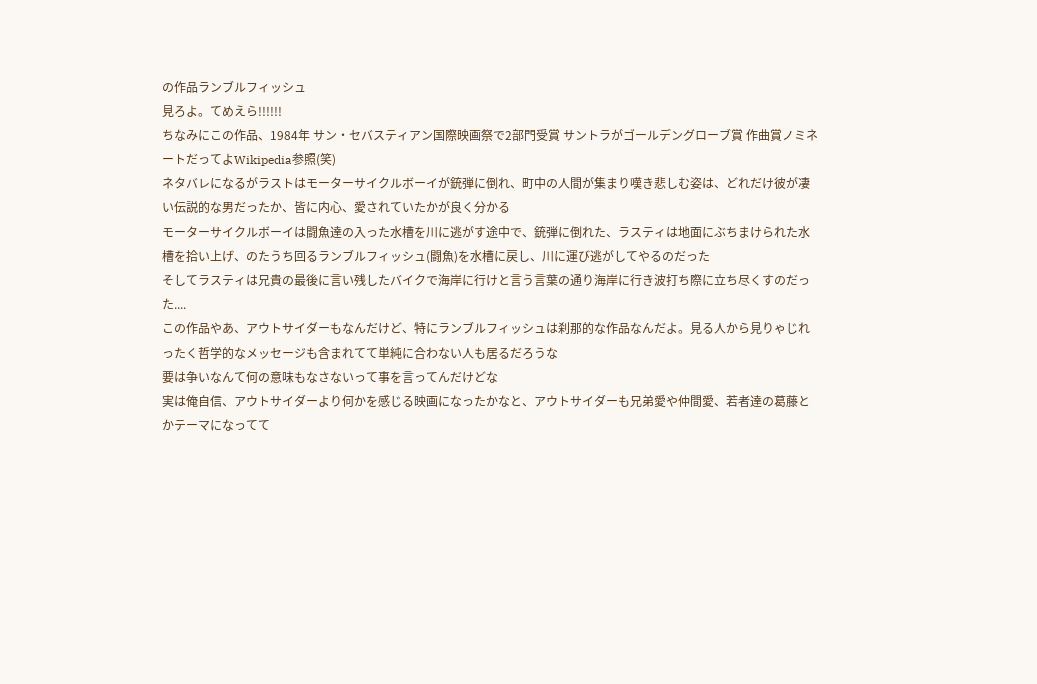の作品ランブルフィッシュ
見ろよ。てめえら!!!!!!
ちなみにこの作品、1984年 サン・セバスティアン国際映画祭で2部門受賞 サントラがゴールデングローブ賞 作曲賞ノミネートだってよWikipedia参照(笑)
ネタバレになるがラストはモーターサイクルボーイが銃弾に倒れ、町中の人間が集まり嘆き悲しむ姿は、どれだけ彼が凄い伝説的な男だったか、皆に内心、愛されていたかが良く分かる
モーターサイクルボーイは闘魚達の入った水槽を川に逃がす途中で、銃弾に倒れた、ラスティは地面にぶちまけられた水槽を拾い上げ、のたうち回るランブルフィッシュ(闘魚)を水槽に戻し、川に運び逃がしてやるのだった
そしてラスティは兄貴の最後に言い残したバイクで海岸に行けと言う言葉の通り海岸に行き波打ち際に立ち尽くすのだった....
この作品やあ、アウトサイダーもなんだけど、特にランブルフィッシュは刹那的な作品なんだよ。見る人から見りゃじれったく哲学的なメッセージも含まれてて単純に合わない人も居るだろうな
要は争いなんて何の意味もなさないって事を言ってんだけどな
実は俺自信、アウトサイダーより何かを感じる映画になったかなと、アウトサイダーも兄弟愛や仲間愛、若者達の葛藤とかテーマになってて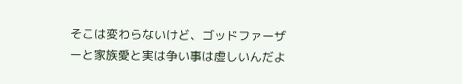そこは変わらないけど、ゴッドファーザーと家族愛と実は争い事は虚しいんだよ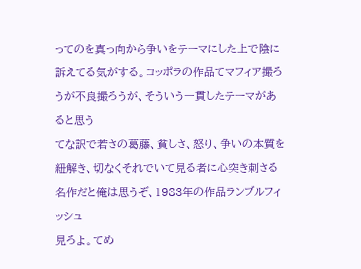ってのを真っ向から争いをテーマにした上で陰に訴えてる気がする。コッポラの作品てマフィア撮ろうが不良撮ろうが、そういう一貫したテーマがあると思う
てな訳で若さの葛藤、貧しさ、怒り、争いの本質を紐解き、切なくそれでいて見る者に心突き刺さる名作だと俺は思うぞ、1983年の作品ランブルフィッシュ
見ろよ。てめ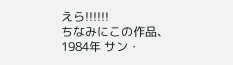えら!!!!!!
ちなみにこの作品、1984年 サン・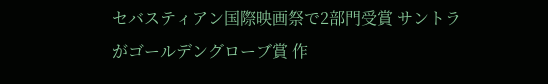セバスティアン国際映画祭で2部門受賞 サントラがゴールデングローブ賞 作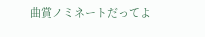曲賞ノミネートだってよ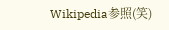Wikipedia参照(笑)